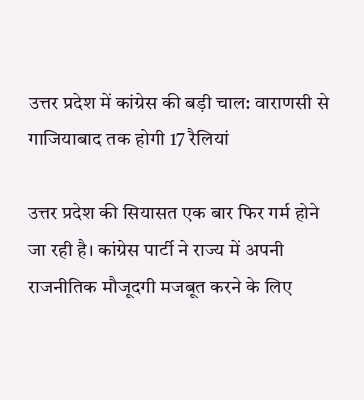उत्तर प्रदेश में कांग्रेस की बड़ी चाल: वाराणसी से गाजियाबाद तक होगी 17 रैलियां

उत्तर प्रदेश की सियासत एक बार फिर गर्म होने जा रही है। कांग्रेस पार्टी ने राज्य में अपनी राजनीतिक मौजूदगी मजबूत करने के लिए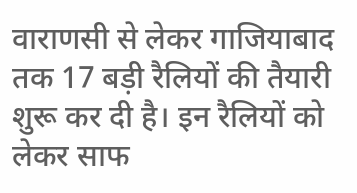वाराणसी से लेकर गाजियाबाद तक 17 बड़ी रैलियों की तैयारी शुरू कर दी है। इन रैलियों को लेकर साफ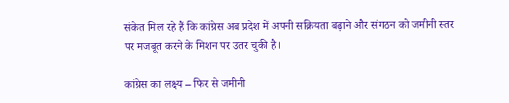संकेत मिल रहे हैं कि कांग्रेस अब प्रदेश में अपनी सक्रियता बढ़ाने और संगठन को जमीनी स्तर पर मजबूत करने के मिशन पर उतर चुकी है।

कांग्रेस का लक्ष्य – फिर से जमीनी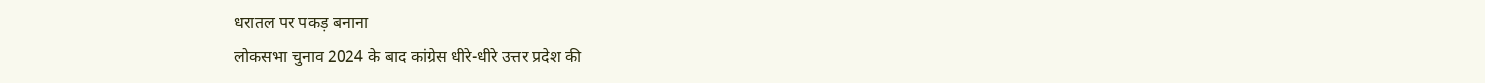धरातल पर पकड़ बनाना
लोकसभा चुनाव 2024 के बाद कांग्रेस धीरे-धीरे उत्तर प्रदेश की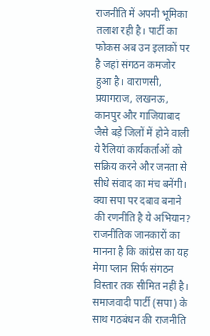राजनीति में अपनी भूमिका तलाश रही है। पार्टी का फोकस अब उन इलाकों पर है जहां संगठन कमजोर हुआ है। वाराणसी, प्रयागराज, लखनऊ, कानपुर और गाजियाबाद जैसे बड़े जिलों में होने वाली ये रैलियां कार्यकर्ताओं को सक्रिय करने और जनता से सीधे संवाद का मंच बनेंगी।
क्या सपा पर दबाव बनाने की रणनीति है ये अभियान?
राजनीतिक जानकारों का मानना है कि कांग्रेस का यह मेगा प्लान सिर्फ संगठन विस्तार तक सीमित नहीं है। समाजवादी पार्टी (सपा) के साथ गठबंधन की राजनीति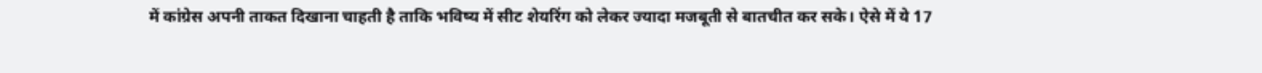में कांग्रेस अपनी ताकत दिखाना चाहती है ताकि भविष्य में सीट शेयरिंग को लेकर ज्यादा मजबूती से बातचीत कर सके। ऐसे में ये 17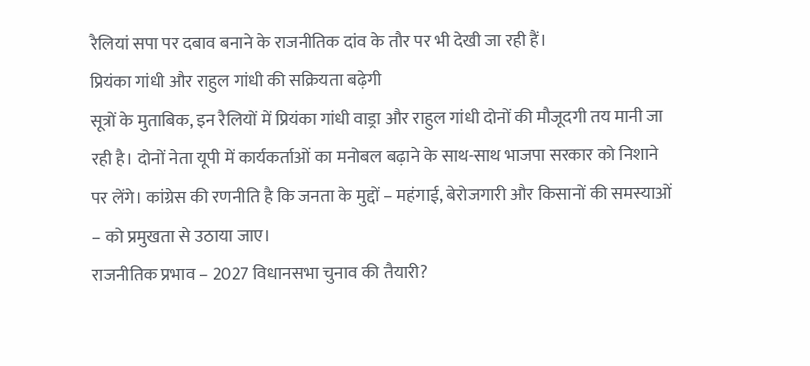रैलियां सपा पर दबाव बनाने के राजनीतिक दांव के तौर पर भी देखी जा रही हैं।
प्रियंका गांधी और राहुल गांधी की सक्रियता बढ़ेगी
सूत्रों के मुताबिक, इन रैलियों में प्रियंका गांधी वाड्रा और राहुल गांधी दोनों की मौजूदगी तय मानी जा रही है। दोनों नेता यूपी में कार्यकर्ताओं का मनोबल बढ़ाने के साथ-साथ भाजपा सरकार को निशाने पर लेंगे। कांग्रेस की रणनीति है कि जनता के मुद्दों – महंगाई, बेरोजगारी और किसानों की समस्याओं – को प्रमुखता से उठाया जाए।
राजनीतिक प्रभाव – 2027 विधानसभा चुनाव की तैयारी?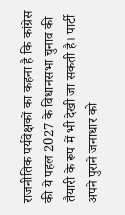राजनीतिक पर्यवेक्षकों का कहना है कि कांग्रेस की ये पहल 2027 के विधानसभा चुनाव की तैयारी के रूप में भी देखी जा सकती है। पार्टी अपने पुराने जनाधार को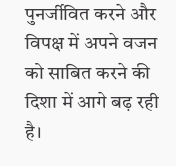पुनर्जीवित करने और विपक्ष में अपने वजन को साबित करने की दिशा में आगे बढ़ रही है।